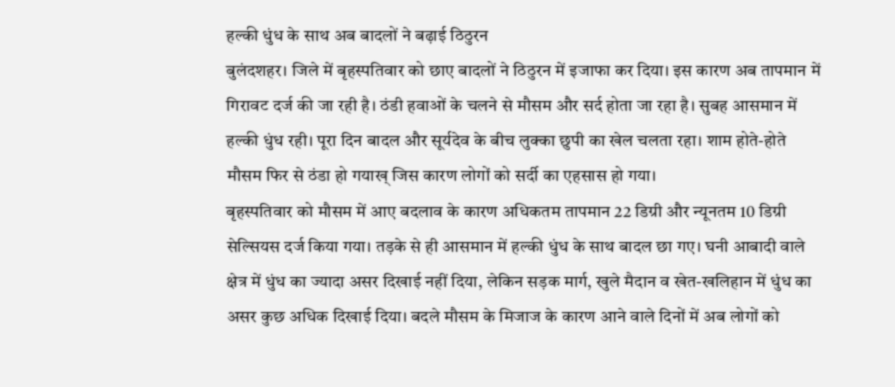हल्की धुंध के साथ अब बादलों ने बढ़ाई ठिठुरन
बुलंदशहर। जिले में बृहस्पतिवार को छाए बादलों ने ठिठुरन में इजाफा कर दिया। इस कारण अब तापमान में गिरावट दर्ज की जा रही है। ठंडी हवाओं के चलने से मौसम और सर्द होता जा रहा है। सुबह आसमान में हल्की धुंध रही। पूरा दिन बादल और सूर्यदेव के बीच लुक्का छुपी का खेल चलता रहा। शाम होते-होते मौसम फिर से ठंडा हो गयाख् जिस कारण लोगों को सर्दी का एहसास हो गया।
बृहस्पतिवार को मौसम में आए बदलाव के कारण अधिकतम तापमान 22 डिग्री और न्यूनतम 10 डिग्री सेल्सियस दर्ज किया गया। तड़के से ही आसमान में हल्की धुंध के साथ बादल छा गए। घनी आबादी वाले क्षेत्र में धुंध का ज्यादा असर दिखाई नहीं दिया, लेकिन सड़क मार्ग, खुले मैदान व खेत-खलिहान में धुंध का असर कुछ अधिक दिखाई दिया। बदले मौसम के मिजाज के कारण आने वाले दिनों में अब लोगों को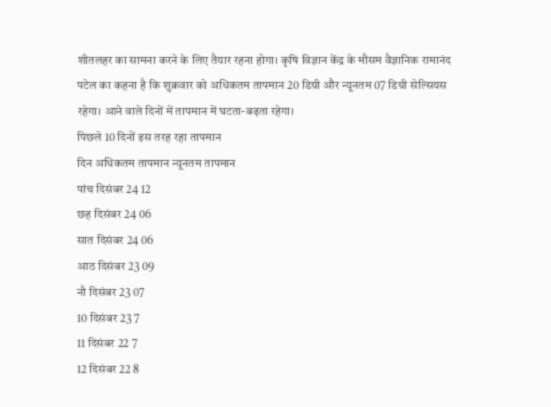शीतलहर का सामना करने के लिए तैयार रहना होगा। कृषि विज्ञान केंद्र के मौसम वैज्ञानिक रामानंद पटेल का कहना है कि शुक्रवार को अधिकतम तापमान 20 डिग्री और न्यूनतम 07 डिग्री सेल्सियस रहेगा। आने वाले दिनों में तापमान में घटता-बढ़ता रहेगा।
पिछले 10 दिनों इस तरह रहा तापमान
दिन अधिकतम तापमान न्यूनतम तापमान
पांच दिसंबर 24 12
छह दिसंबर 24 06
सात दिसंबर 24 06
आठ दिसंबर 23 09
नौ दिसंबर 23 07
10 दिसंबर 23 7
11 दिसंबर 22 7
12 दिसंबर 22 8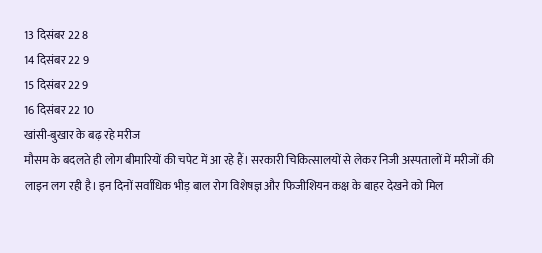13 दिसंबर 22 8
14 दिसंबर 22 9
15 दिसंबर 22 9
16 दिसंबर 22 10
खांसी-बुखार के बढ़ रहे मरीज
मौसम के बदलते ही लोग बीमारियों की चपेट में आ रहे हैं। सरकारी चिकित्सालयों से लेकर निजी अस्पतालों में मरीजों की लाइन लग रही है। इन दिनों सर्वाधिक भीड़ बाल रोग विशेषज्ञ और फिजीशियन कक्ष के बाहर देखने को मिल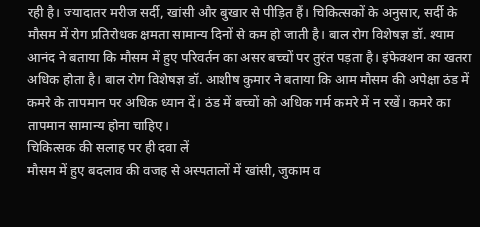रही है। ज्यादातर मरीज सर्दी, खांसी और बुखार से पीड़ित हैं। चिकित्सकों के अनुसार, सर्दी के मौसम में रोग प्रतिरोधक क्षमता सामान्य दिनों से कम हो जाती है। बाल रोग विशेषज्ञ डॉ. श्याम आनंद ने बताया कि मौसम में हुए परिवर्तन का असर बच्चों पर तुरंत पड़ता है। इंफेक्शन का खतरा अधिक होता है। बाल रोग विशेषज्ञ डॉ. आशीष कुमार ने बताया कि आम मौसम की अपेक्षा ठंड में कमरे के तापमान पर अधिक ध्यान दें। ठंड में बच्चों को अधिक गर्म कमरे में न रखें। कमरे का तापमान सामान्य होना चाहिए।
चिकित्सक की सलाह पर ही दवा लें
मौसम में हुए बदलाव की वजह से अस्पतालों में खांसी, जुकाम व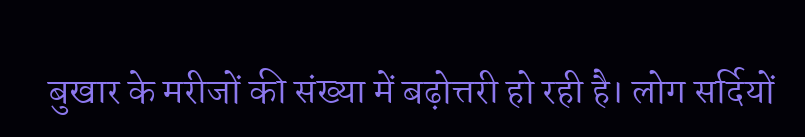बुखार के मरीजों की संख्या में बढ़ोत्तरी हो रही है। लोग सर्दियों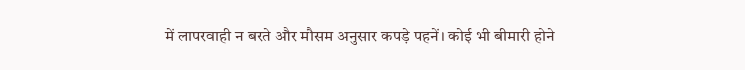में लापरवाही न बरते और मौसम अनुसार कपड़े पहनें। कोई भी बीमारी होने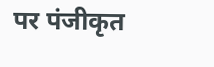पर पंजीकृत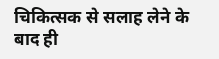चिकित्सक से सलाह लेने के बाद ही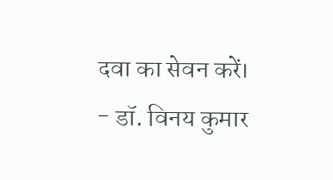दवा का सेवन करें।
- डॉ. विनय कुमार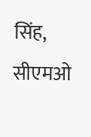सिंह, सीएमओ